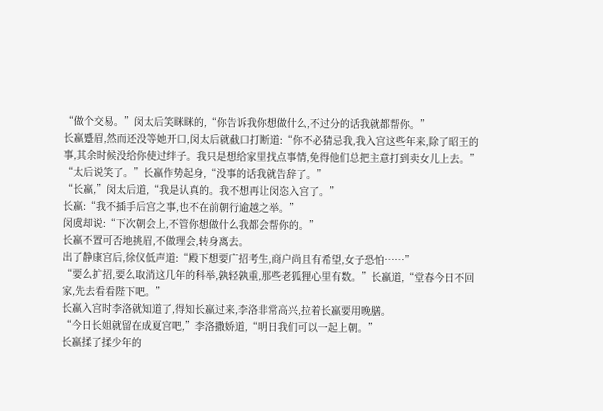“做个交易。”闵太后笑眯眯的,“你告诉我你想做什么,不过分的话我就都帮你。”
长嬴蹙眉,然而还没等她开口,闵太后就截口打断道:“你不必猜忌我,我入宫这些年来,除了昭王的事,其余时候没给你使过绊子。我只是想给家里找点事情,免得他们总把主意打到卖女儿上去。”
“太后说笑了。”长嬴作势起身,“没事的话我就告辞了。”
“长嬴,”闵太后道,“我是认真的。我不想再让闵恣入宫了。”
长嬴:“我不插手后宫之事,也不在前朝行逾越之举。”
闵虞却说:“下次朝会上,不管你想做什么我都会帮你的。”
长嬴不置可否地挑眉,不做理会,转身离去。
出了静康宫后,徐仪低声道:“殿下想要广招考生,商户尚且有希望,女子恐怕……”
“要么扩招,要么取消这几年的科举,孰轻孰重,那些老狐狸心里有数。”长嬴道,“堂春今日不回家,先去看看陛下吧。”
长嬴入宫时李洛就知道了,得知长嬴过来,李洛非常高兴,拉着长嬴要用晚膳。
“今日长姐就留在成夏宫吧,”李洛撒娇道,“明日我们可以一起上朝。”
长嬴揉了揉少年的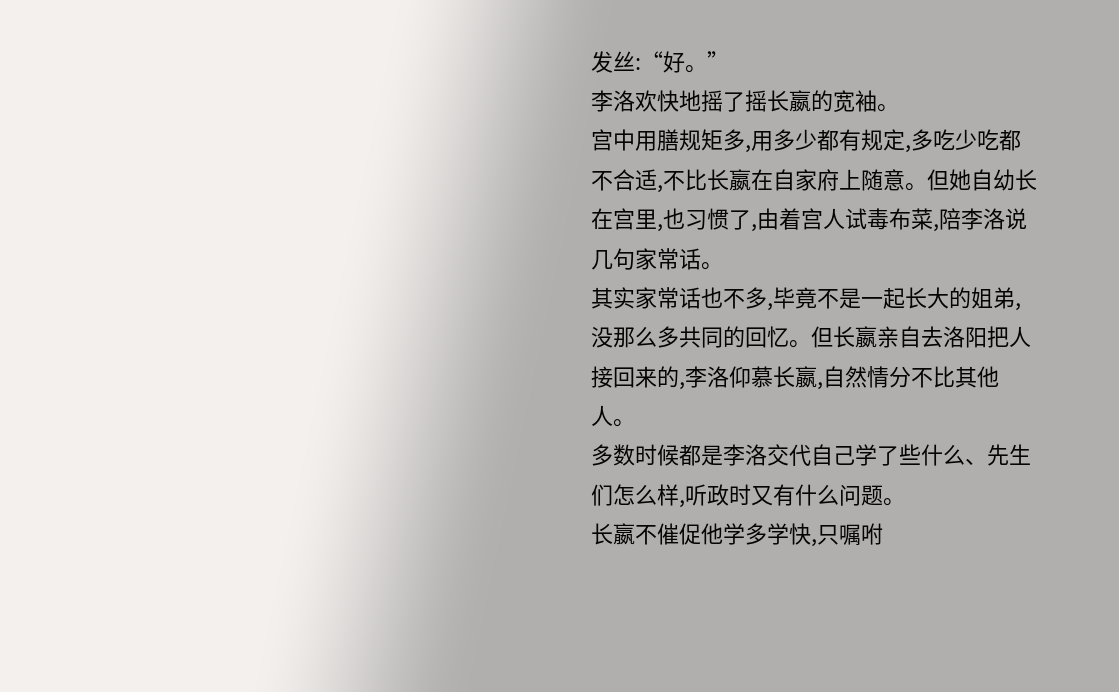发丝:“好。”
李洛欢快地摇了摇长嬴的宽袖。
宫中用膳规矩多,用多少都有规定,多吃少吃都不合适,不比长嬴在自家府上随意。但她自幼长在宫里,也习惯了,由着宫人试毒布菜,陪李洛说几句家常话。
其实家常话也不多,毕竟不是一起长大的姐弟,没那么多共同的回忆。但长嬴亲自去洛阳把人接回来的,李洛仰慕长嬴,自然情分不比其他人。
多数时候都是李洛交代自己学了些什么、先生们怎么样,听政时又有什么问题。
长嬴不催促他学多学快,只嘱咐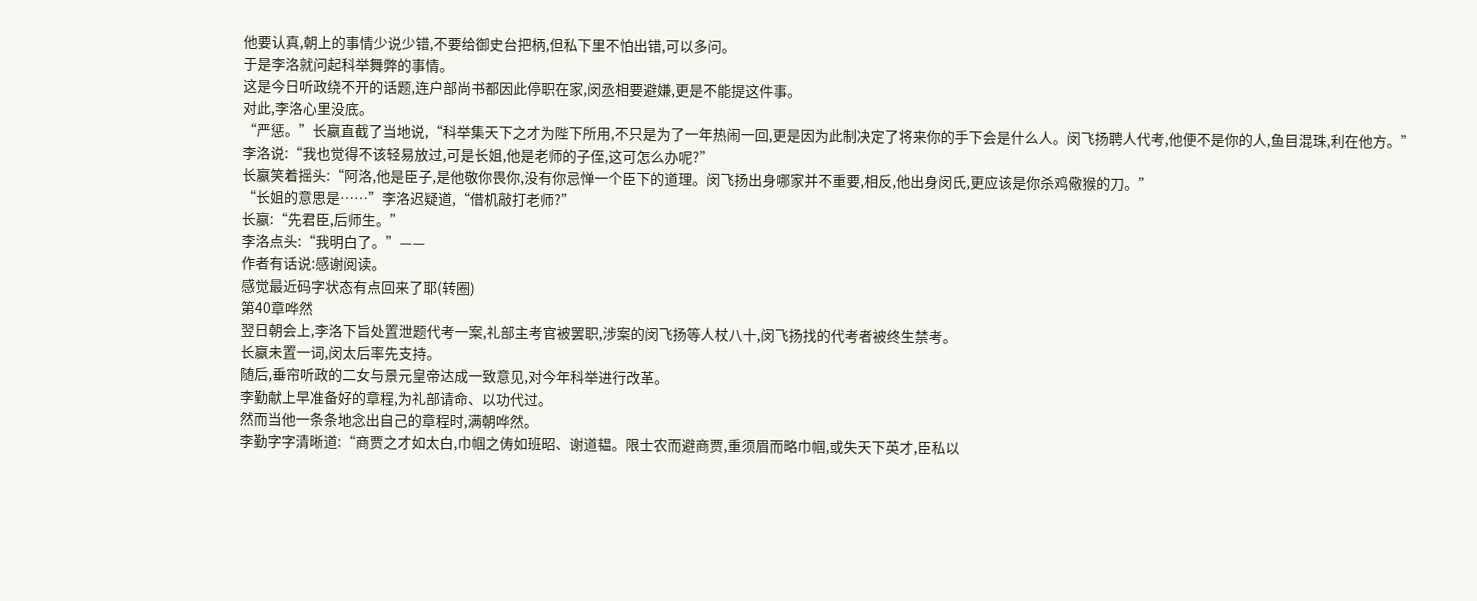他要认真,朝上的事情少说少错,不要给御史台把柄,但私下里不怕出错,可以多问。
于是李洛就问起科举舞弊的事情。
这是今日听政绕不开的话题,连户部尚书都因此停职在家,闵丞相要避嫌,更是不能提这件事。
对此,李洛心里没底。
“严惩。”长嬴直截了当地说,“科举集天下之才为陛下所用,不只是为了一年热闹一回,更是因为此制决定了将来你的手下会是什么人。闵飞扬聘人代考,他便不是你的人,鱼目混珠,利在他方。”
李洛说:“我也觉得不该轻易放过,可是长姐,他是老师的子侄,这可怎么办呢?”
长嬴笑着摇头:“阿洛,他是臣子,是他敬你畏你,没有你忌惮一个臣下的道理。闵飞扬出身哪家并不重要,相反,他出身闵氏,更应该是你杀鸡儆猴的刀。”
“长姐的意思是……”李洛迟疑道,“借机敲打老师?”
长嬴:“先君臣,后师生。”
李洛点头:“我明白了。”——
作者有话说:感谢阅读。
感觉最近码字状态有点回来了耶(转圈)
第40章哗然
翌日朝会上,李洛下旨处置泄题代考一案,礼部主考官被罢职,涉案的闵飞扬等人杖八十,闵飞扬找的代考者被终生禁考。
长嬴未置一词,闵太后率先支持。
随后,垂帘听政的二女与景元皇帝达成一致意见,对今年科举进行改革。
李勤献上早准备好的章程,为礼部请命、以功代过。
然而当他一条条地念出自己的章程时,满朝哗然。
李勤字字清晰道:“商贾之才如太白,巾帼之俦如班昭、谢道韫。限士农而避商贾,重须眉而略巾帼,或失天下英才,臣私以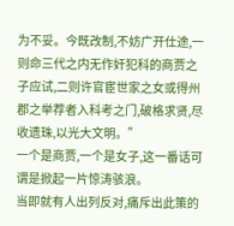为不妥。今既改制,不妨广开仕途,一则命三代之内无作奸犯科的商贾之子应试,二则许官宦世家之女或得州郡之举荐者入科考之门,破格求贤,尽收遗珠,以光大文明。”
一个是商贾,一个是女子,这一番话可谓是掀起一片惊涛骇浪。
当即就有人出列反对,痛斥出此策的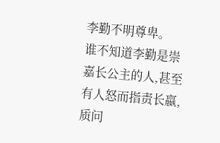李勤不明尊卑。
谁不知道李勤是崇嘉长公主的人,甚至有人怒而指责长嬴,质问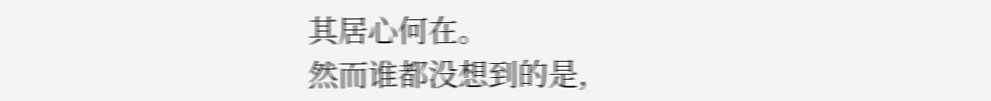其居心何在。
然而谁都没想到的是,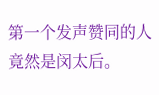第一个发声赞同的人竟然是闵太后。